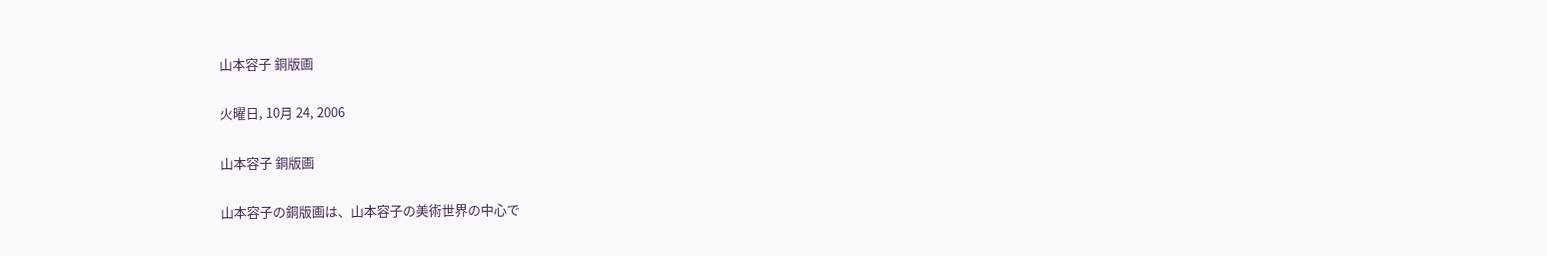山本容子 銅版画

火曜日, 10月 24, 2006

山本容子 銅版画

山本容子の銅版画は、山本容子の美術世界の中心で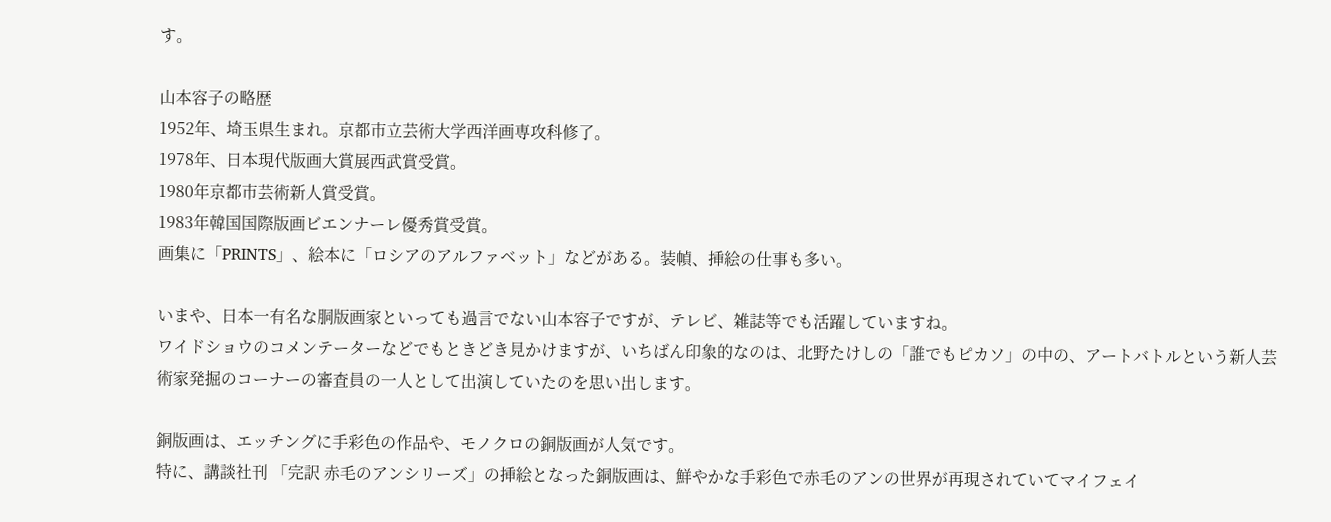す。

山本容子の略歴
1952年、埼玉県生まれ。京都市立芸術大学西洋画専攻科修了。
1978年、日本現代版画大賞展西武賞受賞。
1980年京都市芸術新人賞受賞。
1983年韓国国際版画ビエンナーレ優秀賞受賞。
画集に「PRINTS」、絵本に「ロシアのアルファベット」などがある。装幀、挿絵の仕事も多い。

いまや、日本一有名な胴版画家といっても過言でない山本容子ですが、テレビ、雑誌等でも活躍していますね。
ワイドショウのコメンテーターなどでもときどき見かけますが、いちばん印象的なのは、北野たけしの「誰でもピカソ」の中の、アートバトルという新人芸術家発掘のコーナーの審査員の一人として出演していたのを思い出します。

銅版画は、エッチングに手彩色の作品や、モノクロの銅版画が人気です。
特に、講談社刊 「完訳 赤毛のアンシリーズ」の挿絵となった銅版画は、鮮やかな手彩色で赤毛のアンの世界が再現されていてマイフェイ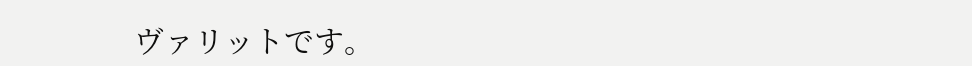ヴァリットです。